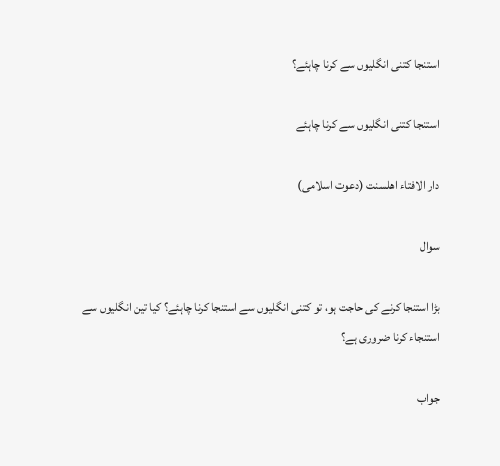استنجا کتنی انگلیوں سے کرنا چاہئے؟

استنجا کتنی انگلیوں سے کرنا چاہئے

دار الافتاء اھلسنت (دعوت اسلامی)

سوال

بڑا استنجا کرنے کی حاجت ہو، تو کتنی انگلیوں سے استنجا کرنا چاہئے؟ کیا تین انگلیوں سے استنجاء کرنا ضروری ہے؟

جواب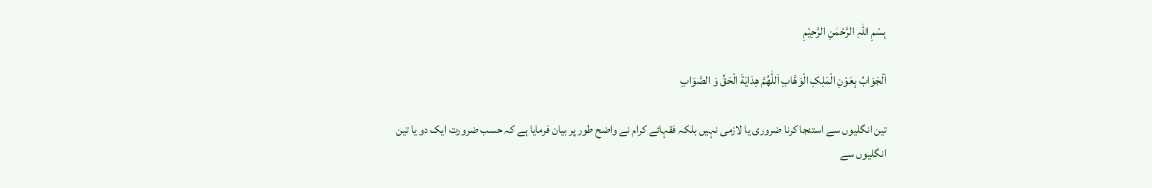بِسْمِ اللہِ الرَّحْمٰنِ الرَّحِيْمِ

اَلْجَوَابُ بِعَوْنِ الْمَلِکِ الْوَھَّابِ اَللّٰھُمَّ ھِدَايَةَ الْحَقِّ وَ الصَّوَابِ

تین انگلیوں سے استنجا کرنا ضروری یا لازمی نہیں بلکہ فقہائے کرام نے واضح طور پر بیان فرمایا ہے کہ حسب ضرورت ایک دو یا تین انگلیوں سے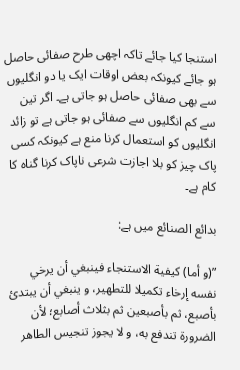استنجا کیا جائے تاکہ اچھی طرح صفائی حاصل ہو جائے کیونکہ بعض اوقات ایک یا دو انگلیوں سے بھی صفائی حاصل ہو جاتی ہے۔ اگر تین سے کم انگلیوں سے صفائی ہو جاتی ہے تو زائد انگلیوں کو استعمال کرنا منع ہے کیونکہ کسی پاک چیز کو بلا اجازت شرعی ناپاک کرنا گناہ کا کام ہے۔

بدائع الصنائع میں ہے:

”(و أما) كيفية الاستنجاء فينبغي أن يرخي نفسه إرخاء تكميلا للتطهير، و ينبغي أن يبتدئ بأصبع، ثم بأصبعين ثم بثلاث أصابع؛ لأن الضرورة تندفع به، و لا يجوز تنجيس الطاهر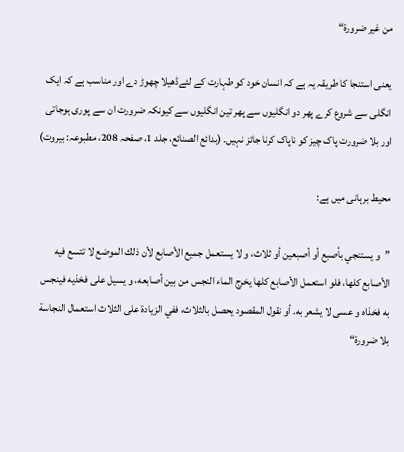من غير ضرورة“

یعنی استنجا کا طریقہ یہ ہے کہ انسان خود کو طہارت کے لئےڈھیلا چھوڑ دے اور مناسب ہے کہ ایک انگلی سے شروع کرے پھر دو انگلیوں سے پھر تین انگلیوں سے کیونکہ ضرورت ان سے پوری ہوجاتی اور بلا ضرورت پاک چیز کو ناپاک کرنا جائز نہیں۔ (بدائع الصنائع، جلد 1، صفحہ 208، مطبوعہ: بیروت)

محیط برہانی میں ہے:

”و يستنجي بأصبع أو أصبعين أو ثلاث، و لا يستعمل جميع الأصابع لأن ذلك الموضع لا تتسع فيه الأصابع كلها، فلو استعمل الأصابع كلها يخرج الماء النجس من بين أصابعه، و يسيل على فخذيه فينجس به فخذاه و عسى لا يشعر به. أو نقول المقصود يحصل بالثلاث، ففي الزيادة على الثلاث استعمال النجاسة بلا ضرورة“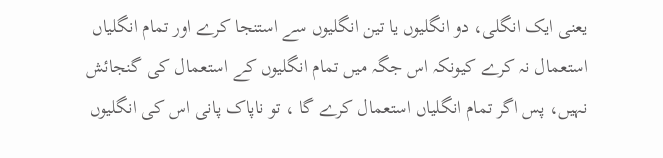یعنی ایک انگلی، دو انگلیوں یا تین انگلیوں سے استنجا کرے اور تمام انگلیاں استعمال نہ کرے کیونکہ اس جگہ میں تمام انگلیوں کے استعمال کی گنجائش نہیں، پس اگر تمام انگلیاں استعمال کرے گا ، تو ناپاک پانی اس کی انگلیوں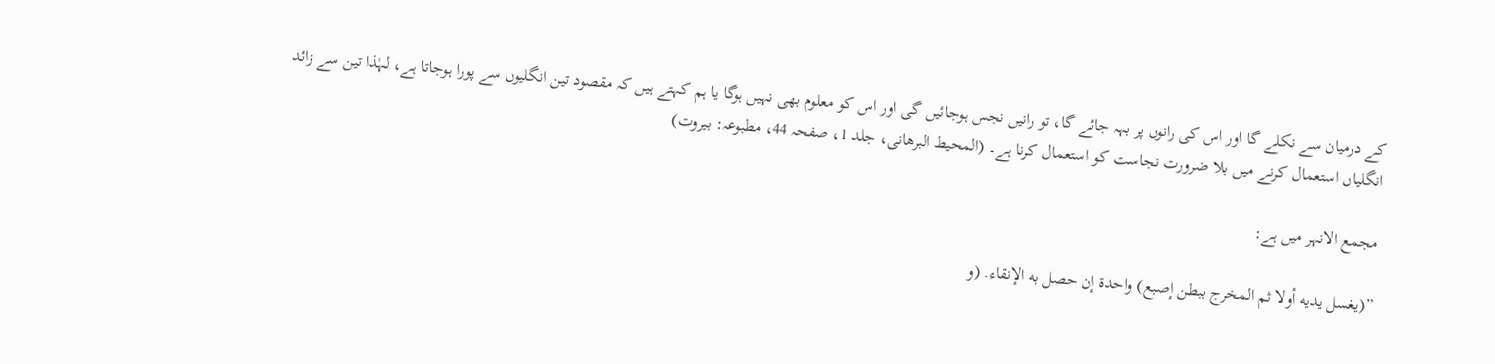کے درمیان سے نکلے گا اور اس کی رانوں پر بہہ جائے گا، تو رانیں نجس ہوجائیں گی اور اس کو معلوم بھی نہیں ہوگا یا ہم کہتے ہیں کہ مقصود تین انگلیوں سے پورا ہوجاتا ہے، لہٰذا تین سے زائد انگلیاں استعمال کرنے میں بلا ضرورت نجاست کو استعمال کرنا ہے۔ (المحیط البرھانی، جلد 1، صفحہ 44، مطبوعہ: بیروت)

مجمع الانہر میں ہے:

”(يغسل يديه أولا ثم المخرج ببطن إصبع) واحدة إن حصل به الإنقاء. (و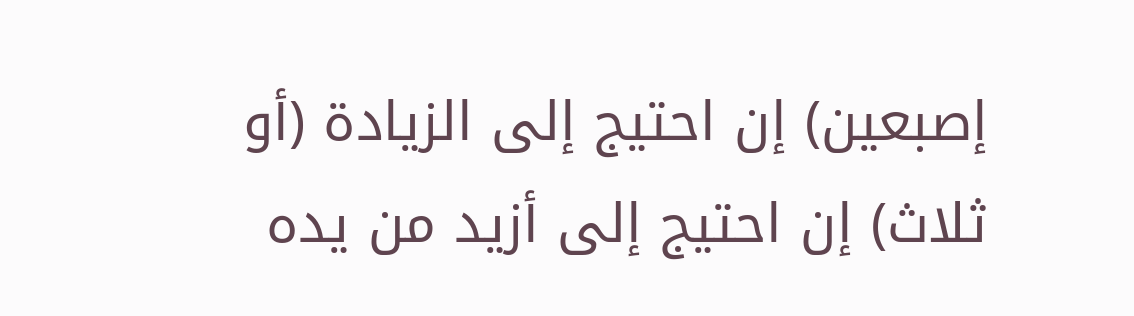إصبعين) إن احتيج إلى الزيادة (أو ثلاث) إن احتيج إلى أزيد من يده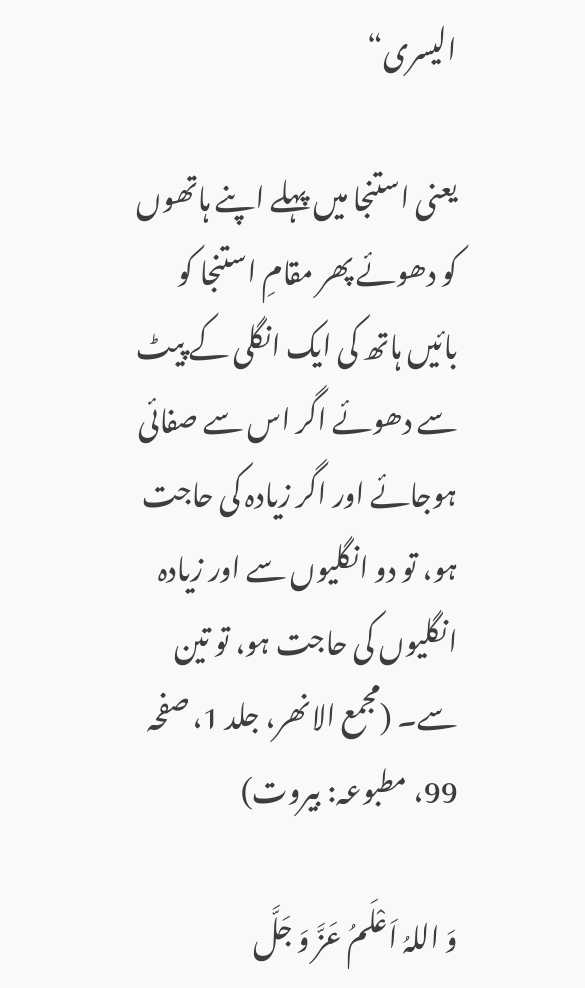اليسرى“

یعنی استنجا میں پہلے اپنے ہاتھوں کو دھوئے پھر مقامِ استنجا کو بائیں ہاتھ کی ایک انگلی کے پیٹ سے دھوئے اگر اس سے صفائی ہوجائے اور اگر زیادہ کی حاجت ہو، تو دو انگلیوں سے اور زیادہ انگلیوں کی حاجت ہو، تو تین سے۔ (مجمع الانھر، جلد 1، صفحہ 99، مطبوعہ: بیروت)

وَ اللہُ اَعْلَمُ عَزَّ وَ جَلَّ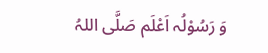وَ رَسُوْلُہ اَعْلَم صَلَّی اللہُ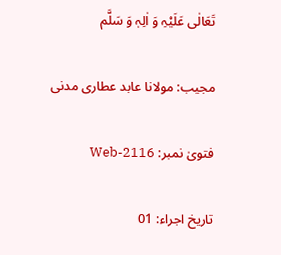تَعَالٰی عَلَیْہِ وَ اٰلِہٖ وَ سَلَّم

مجیب: مولانا عابد عطاری مدنی

فتویٰ نمبر: Web-2116

تاریخ اجراء: 01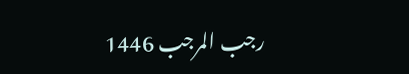رجب المرجب 1446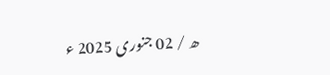ھ / 02 جنوری 2025 ء